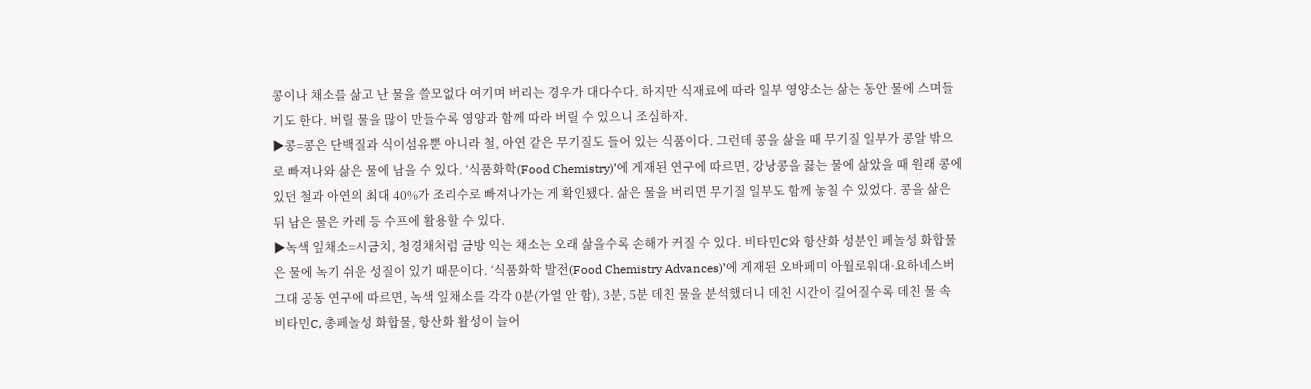콩이나 채소를 삶고 난 물을 쓸모없다 여기며 버리는 경우가 대다수다. 하지만 식재료에 따라 일부 영양소는 삶는 동안 물에 스며들기도 한다. 버릴 물을 많이 만들수록 영양과 함께 따라 버릴 수 있으니 조심하자.
▶콩=콩은 단백질과 식이섬유뿐 아니라 철, 아연 같은 무기질도 들어 있는 식품이다. 그런데 콩을 삶을 때 무기질 일부가 콩알 밖으로 빠져나와 삶은 물에 남을 수 있다. ‘식품화학(Food Chemistry)’에 게재된 연구에 따르면, 강낭콩을 끓는 물에 삶았을 때 원래 콩에 있던 철과 아연의 최대 40%가 조리수로 빠져나가는 게 확인됐다. 삶은 물을 버리면 무기질 일부도 함께 놓칠 수 있었다. 콩을 삶은 뒤 남은 물은 카레 등 수프에 활용할 수 있다.
▶녹색 잎채소=시금치, 청경채처럼 금방 익는 채소는 오래 삶을수록 손해가 커질 수 있다. 비타민C와 항산화 성분인 페놀성 화합물은 물에 녹기 쉬운 성질이 있기 때문이다. ‘식품화학 발전(Food Chemistry Advances)’에 게재된 오바페미 아월로워대·요하네스버그대 공동 연구에 따르면, 녹색 잎채소를 각각 0분(가열 안 함), 3분, 5분 데친 물을 분석했더니 데친 시간이 길어질수록 데친 물 속 비타민C, 총페놀성 화합물, 항산화 활성이 늘어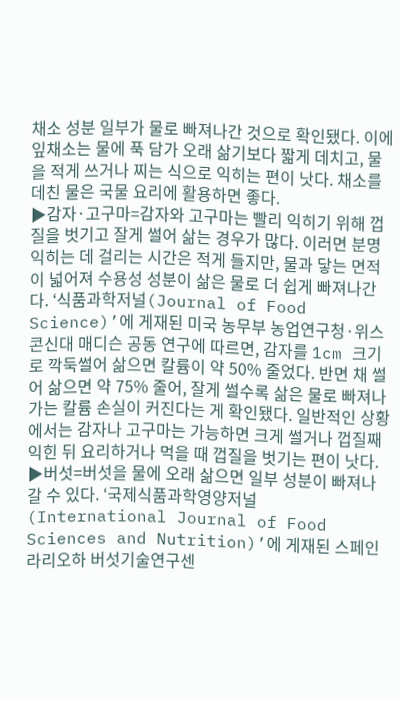채소 성분 일부가 물로 빠져나간 것으로 확인됐다. 이에 잎채소는 물에 푹 담가 오래 삶기보다 짧게 데치고, 물을 적게 쓰거나 찌는 식으로 익히는 편이 낫다. 채소를 데친 물은 국물 요리에 활용하면 좋다.
▶감자·고구마=감자와 고구마는 빨리 익히기 위해 껍질을 벗기고 잘게 썰어 삶는 경우가 많다. 이러면 분명 익히는 데 걸리는 시간은 적게 들지만, 물과 닿는 면적이 넓어져 수용성 성분이 삶은 물로 더 쉽게 빠져나간다. ‘식품과학저널(Journal of Food Science)’에 게재된 미국 농무부 농업연구청·위스콘신대 매디슨 공동 연구에 따르면, 감자를 1cm 크기로 깍둑썰어 삶으면 칼륨이 약 50% 줄었다. 반면 채 썰어 삶으면 약 75% 줄어, 잘게 썰수록 삶은 물로 빠져나가는 칼륨 손실이 커진다는 게 확인됐다. 일반적인 상황에서는 감자나 고구마는 가능하면 크게 썰거나 껍질째 익힌 뒤 요리하거나 먹을 때 껍질을 벗기는 편이 낫다.
▶버섯=버섯을 물에 오래 삶으면 일부 성분이 빠져나갈 수 있다. ‘국제식품과학영양저널(International Journal of Food Sciences and Nutrition)’에 게재된 스페인 라리오하 버섯기술연구센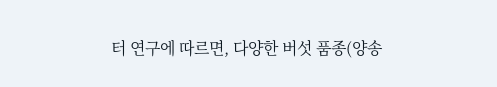터 연구에 따르면, 다양한 버섯 품종(양송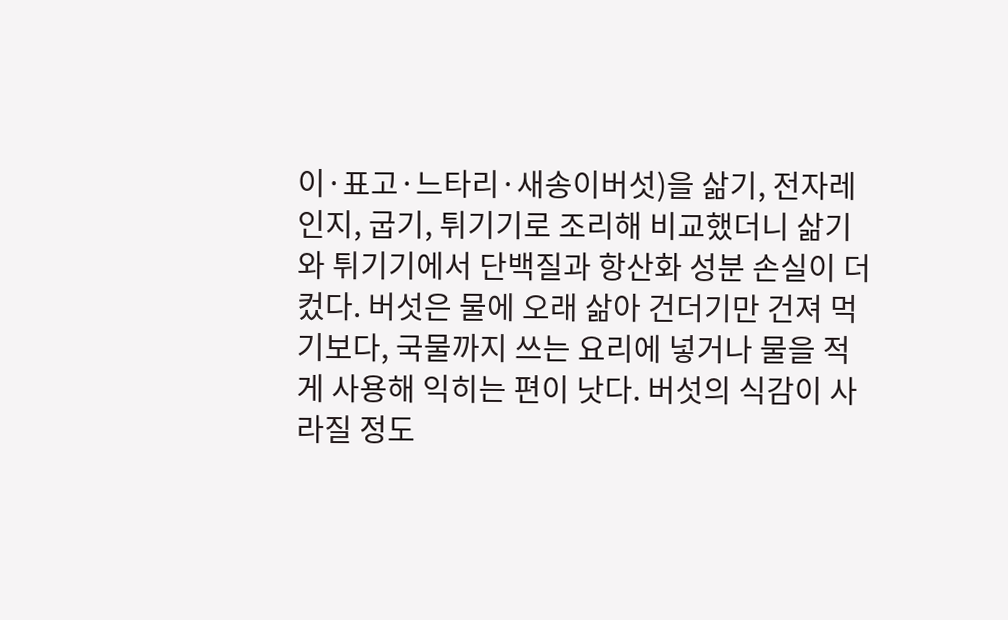이·표고·느타리·새송이버섯)을 삶기, 전자레인지, 굽기, 튀기기로 조리해 비교했더니 삶기와 튀기기에서 단백질과 항산화 성분 손실이 더 컸다. 버섯은 물에 오래 삶아 건더기만 건져 먹기보다, 국물까지 쓰는 요리에 넣거나 물을 적게 사용해 익히는 편이 낫다. 버섯의 식감이 사라질 정도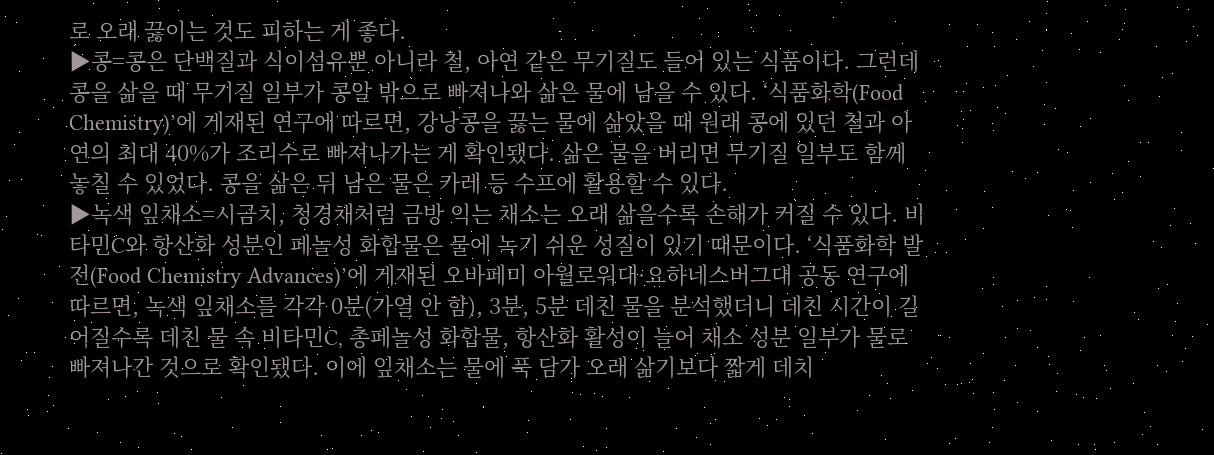로 오래 끓이는 것도 피하는 게 좋다.
▶콩=콩은 단백질과 식이섬유뿐 아니라 철, 아연 같은 무기질도 들어 있는 식품이다. 그런데 콩을 삶을 때 무기질 일부가 콩알 밖으로 빠져나와 삶은 물에 남을 수 있다. ‘식품화학(Food Chemistry)’에 게재된 연구에 따르면, 강낭콩을 끓는 물에 삶았을 때 원래 콩에 있던 철과 아연의 최대 40%가 조리수로 빠져나가는 게 확인됐다. 삶은 물을 버리면 무기질 일부도 함께 놓칠 수 있었다. 콩을 삶은 뒤 남은 물은 카레 등 수프에 활용할 수 있다.
▶녹색 잎채소=시금치, 청경채처럼 금방 익는 채소는 오래 삶을수록 손해가 커질 수 있다. 비타민C와 항산화 성분인 페놀성 화합물은 물에 녹기 쉬운 성질이 있기 때문이다. ‘식품화학 발전(Food Chemistry Advances)’에 게재된 오바페미 아월로워대·요하네스버그대 공동 연구에 따르면, 녹색 잎채소를 각각 0분(가열 안 함), 3분, 5분 데친 물을 분석했더니 데친 시간이 길어질수록 데친 물 속 비타민C, 총페놀성 화합물, 항산화 활성이 늘어 채소 성분 일부가 물로 빠져나간 것으로 확인됐다. 이에 잎채소는 물에 푹 담가 오래 삶기보다 짧게 데치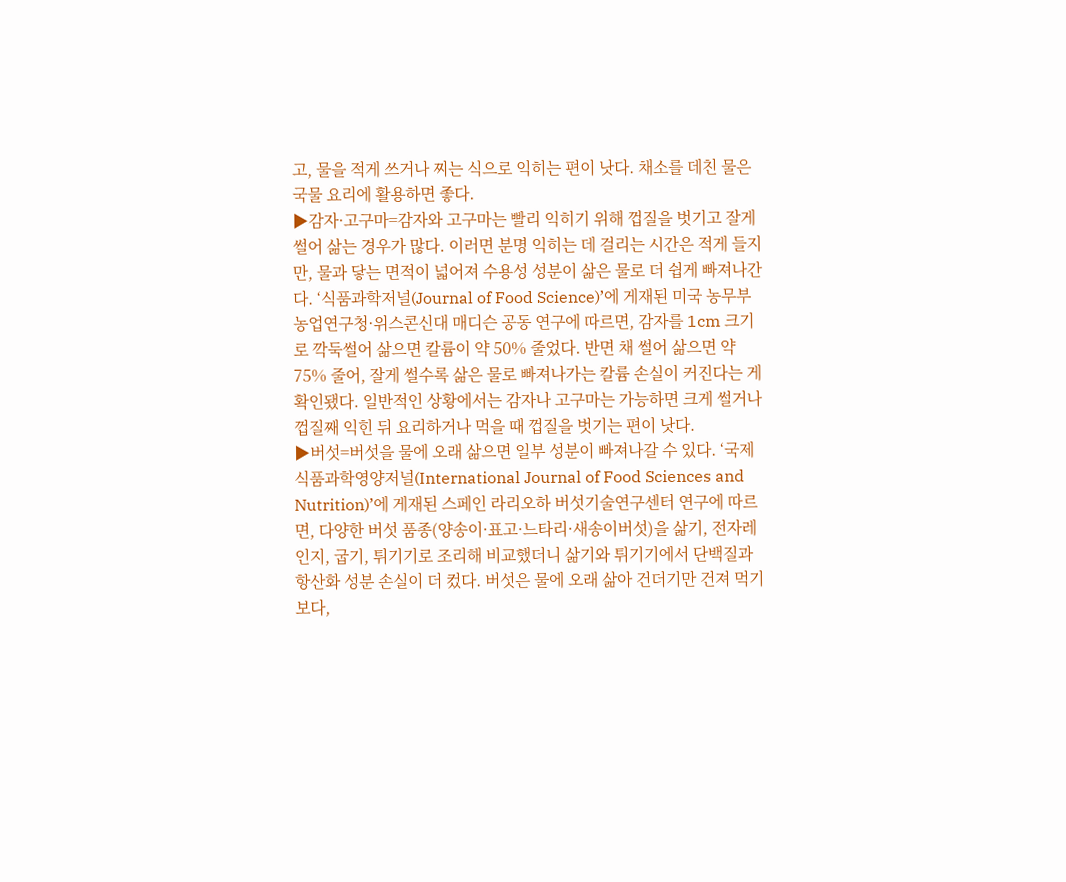고, 물을 적게 쓰거나 찌는 식으로 익히는 편이 낫다. 채소를 데친 물은 국물 요리에 활용하면 좋다.
▶감자·고구마=감자와 고구마는 빨리 익히기 위해 껍질을 벗기고 잘게 썰어 삶는 경우가 많다. 이러면 분명 익히는 데 걸리는 시간은 적게 들지만, 물과 닿는 면적이 넓어져 수용성 성분이 삶은 물로 더 쉽게 빠져나간다. ‘식품과학저널(Journal of Food Science)’에 게재된 미국 농무부 농업연구청·위스콘신대 매디슨 공동 연구에 따르면, 감자를 1cm 크기로 깍둑썰어 삶으면 칼륨이 약 50% 줄었다. 반면 채 썰어 삶으면 약 75% 줄어, 잘게 썰수록 삶은 물로 빠져나가는 칼륨 손실이 커진다는 게 확인됐다. 일반적인 상황에서는 감자나 고구마는 가능하면 크게 썰거나 껍질째 익힌 뒤 요리하거나 먹을 때 껍질을 벗기는 편이 낫다.
▶버섯=버섯을 물에 오래 삶으면 일부 성분이 빠져나갈 수 있다. ‘국제식품과학영양저널(International Journal of Food Sciences and Nutrition)’에 게재된 스페인 라리오하 버섯기술연구센터 연구에 따르면, 다양한 버섯 품종(양송이·표고·느타리·새송이버섯)을 삶기, 전자레인지, 굽기, 튀기기로 조리해 비교했더니 삶기와 튀기기에서 단백질과 항산화 성분 손실이 더 컸다. 버섯은 물에 오래 삶아 건더기만 건져 먹기보다,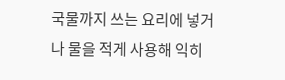국물까지 쓰는 요리에 넣거나 물을 적게 사용해 익히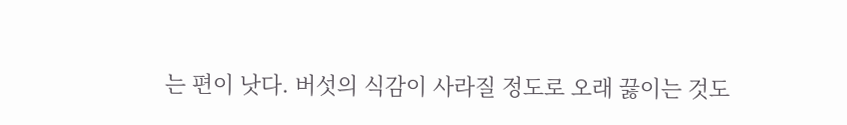는 편이 낫다. 버섯의 식감이 사라질 정도로 오래 끓이는 것도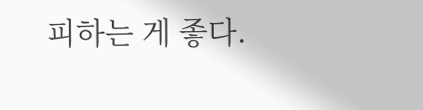피하는 게 좋다.